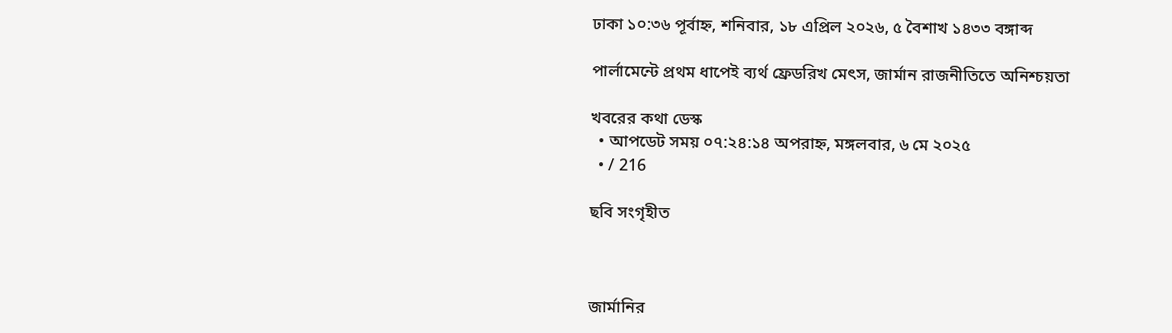ঢাকা ১০:৩৬ পূর্বাহ্ন, শনিবার, ১৮ এপ্রিল ২০২৬, ৫ বৈশাখ ১৪৩৩ বঙ্গাব্দ

পার্লামেন্টে প্রথম ধাপেই ব্যর্থ ফ্রেডরিখ মেৎস, জার্মান রাজনীতিতে অনিশ্চয়তা

খবরের কথা ডেস্ক
  • আপডেট সময় ০৭:২৪:১৪ অপরাহ্ন, মঙ্গলবার, ৬ মে ২০২৫
  • / 216

ছবি সংগৃহীত



জার্মানির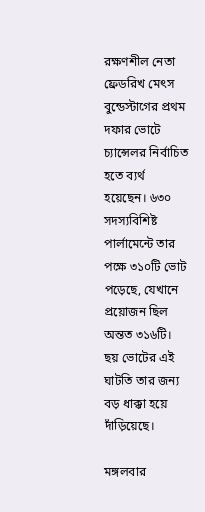রক্ষণশীল নেতা ফ্রেডরিখ মেৎস বুন্ডেস্টাগের প্রথম দফার ভোটে চ্যান্সেলর নির্বাচিত হতে ব্যর্থ হয়েছেন। ৬৩০ সদস্যবিশিষ্ট পার্লামেন্টে তার পক্ষে ৩১০টি ভোট পড়েছে, যেখানে প্রয়োজন ছিল অন্তত ৩১৬টি। ছয় ভোটের এই ঘাটতি তার জন্য বড় ধাক্কা হয়ে দাঁড়িয়েছে।

মঙ্গলবার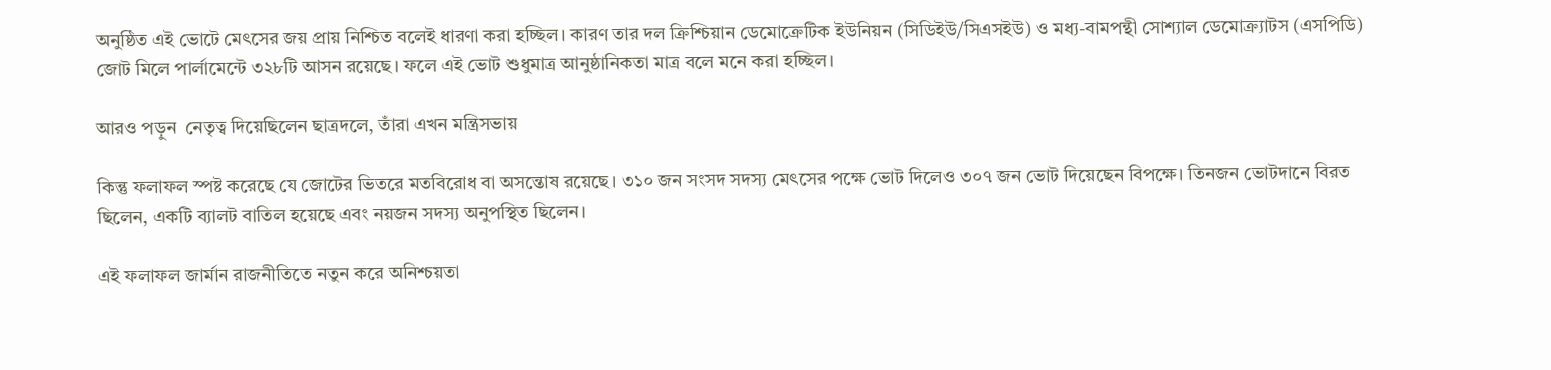অনুষ্ঠিত এই ভোটে মেৎসের জয় প্রায় নিশ্চিত বলেই ধারণা করা হচ্ছিল। কারণ তার দল ক্রিশ্চিয়ান ডেমোক্রেটিক ইউনিয়ন (সিডিইউ/সিএসইউ) ও মধ্য-বামপন্থী সোশ্যাল ডেমোক্র্যাটস (এসপিডি) জোট মিলে পার্লামেন্টে ৩২৮টি আসন রয়েছে। ফলে এই ভোট শুধুমাত্র আনুষ্ঠানিকতা মাত্র বলে মনে করা হচ্ছিল।

আরও পড়ুন  নেতৃত্ব দিয়েছিলেন ছাত্রদলে, তাঁরা এখন মন্ত্রিসভায়

কিন্তু ফলাফল স্পষ্ট করেছে যে জোটের ভিতরে মতবিরোধ বা অসন্তোষ রয়েছে। ৩১০ জন সংসদ সদস্য মেৎসের পক্ষে ভোট দিলেও ৩০৭ জন ভোট দিয়েছেন বিপক্ষে। তিনজন ভোটদানে বিরত ছিলেন, একটি ব্যালট বাতিল হয়েছে এবং নয়জন সদস্য অনুপস্থিত ছিলেন।

এই ফলাফল জার্মান রাজনীতিতে নতুন করে অনিশ্চয়তা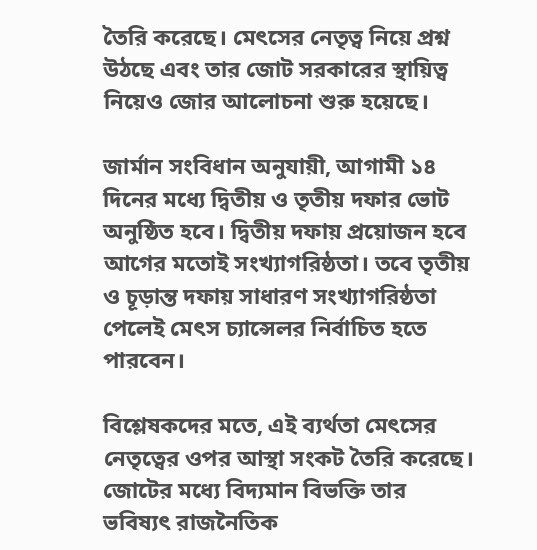তৈরি করেছে। মেৎসের নেতৃত্ব নিয়ে প্রশ্ন উঠছে এবং তার জোট সরকারের স্থায়িত্ব নিয়েও জোর আলোচনা শুরু হয়েছে।

জার্মান সংবিধান অনুযায়ী, আগামী ১৪ দিনের মধ্যে দ্বিতীয় ও তৃতীয় দফার ভোট অনুষ্ঠিত হবে। দ্বিতীয় দফায় প্রয়োজন হবে আগের মতোই সংখ্যাগরিষ্ঠতা। তবে তৃতীয় ও চূড়ান্ত দফায় সাধারণ সংখ্যাগরিষ্ঠতা পেলেই মেৎস চ্যান্সেলর নির্বাচিত হতে পারবেন।

বিশ্লেষকদের মতে, এই ব্যর্থতা মেৎসের নেতৃত্বের ওপর আস্থা সংকট তৈরি করেছে। জোটের মধ্যে বিদ্যমান বিভক্তি তার ভবিষ্যৎ রাজনৈতিক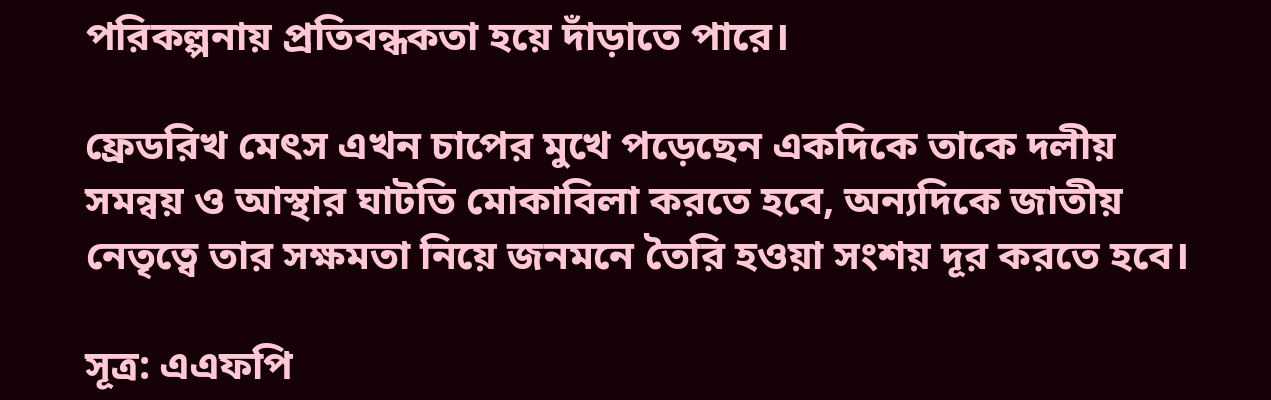পরিকল্পনায় প্রতিবন্ধকতা হয়ে দাঁড়াতে পারে।

ফ্রেডরিখ মেৎস এখন চাপের মুখে পড়েছেন একদিকে তাকে দলীয় সমন্বয় ও আস্থার ঘাটতি মোকাবিলা করতে হবে, অন্যদিকে জাতীয় নেতৃত্বে তার সক্ষমতা নিয়ে জনমনে তৈরি হওয়া সংশয় দূর করতে হবে।

সূত্র: এএফপি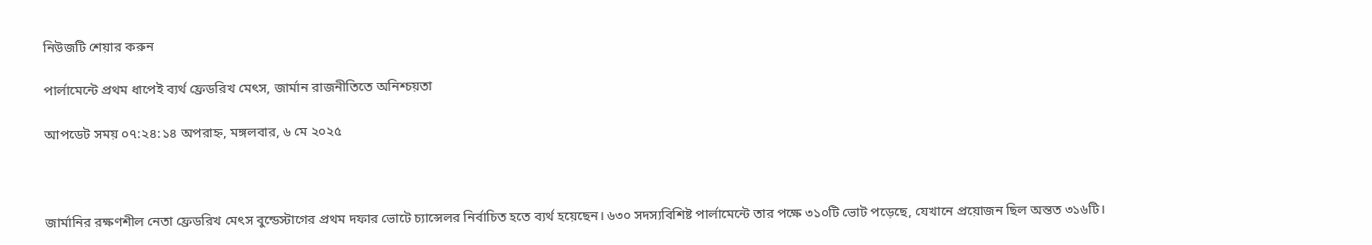নিউজটি শেয়ার করুন

পার্লামেন্টে প্রথম ধাপেই ব্যর্থ ফ্রেডরিখ মেৎস, জার্মান রাজনীতিতে অনিশ্চয়তা

আপডেট সময় ০৭:২৪:১৪ অপরাহ্ন, মঙ্গলবার, ৬ মে ২০২৫



জার্মানির রক্ষণশীল নেতা ফ্রেডরিখ মেৎস বুন্ডেস্টাগের প্রথম দফার ভোটে চ্যান্সেলর নির্বাচিত হতে ব্যর্থ হয়েছেন। ৬৩০ সদস্যবিশিষ্ট পার্লামেন্টে তার পক্ষে ৩১০টি ভোট পড়েছে, যেখানে প্রয়োজন ছিল অন্তত ৩১৬টি।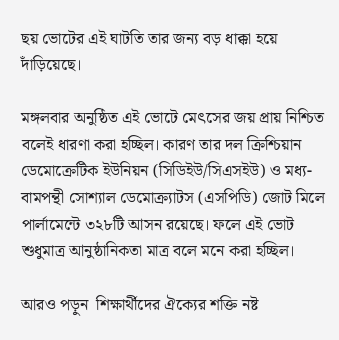ছয় ভোটের এই ঘাটতি তার জন্য বড় ধাক্কা হয়ে দাঁড়িয়েছে।

মঙ্গলবার অনুষ্ঠিত এই ভোটে মেৎসের জয় প্রায় নিশ্চিত বলেই ধারণা করা হচ্ছিল। কারণ তার দল ক্রিশ্চিয়ান ডেমোক্রেটিক ইউনিয়ন (সিডিইউ/সিএসইউ) ও মধ্য-বামপন্থী সোশ্যাল ডেমোক্র্যাটস (এসপিডি) জোট মিলে পার্লামেন্টে ৩২৮টি আসন রয়েছে। ফলে এই ভোট শুধুমাত্র আনুষ্ঠানিকতা মাত্র বলে মনে করা হচ্ছিল।

আরও পড়ুন  শিক্ষার্থীদের ঐক্যের শক্তি নষ্ট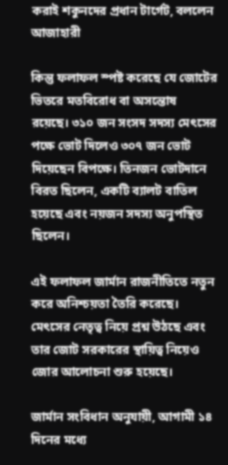করাই শকুনদের প্রধান টার্গেট, বললেন আজাহারী

কিন্তু ফলাফল স্পষ্ট করেছে যে জোটের ভিতরে মতবিরোধ বা অসন্তোষ রয়েছে। ৩১০ জন সংসদ সদস্য মেৎসের পক্ষে ভোট দিলেও ৩০৭ জন ভোট দিয়েছেন বিপক্ষে। তিনজন ভোটদানে বিরত ছিলেন, একটি ব্যালট বাতিল হয়েছে এবং নয়জন সদস্য অনুপস্থিত ছিলেন।

এই ফলাফল জার্মান রাজনীতিতে নতুন করে অনিশ্চয়তা তৈরি করেছে। মেৎসের নেতৃত্ব নিয়ে প্রশ্ন উঠছে এবং তার জোট সরকারের স্থায়িত্ব নিয়েও জোর আলোচনা শুরু হয়েছে।

জার্মান সংবিধান অনুযায়ী, আগামী ১৪ দিনের মধ্যে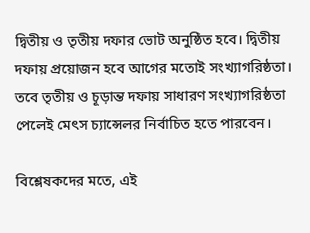দ্বিতীয় ও তৃতীয় দফার ভোট অনুষ্ঠিত হবে। দ্বিতীয় দফায় প্রয়োজন হবে আগের মতোই সংখ্যাগরিষ্ঠতা। তবে তৃতীয় ও চূড়ান্ত দফায় সাধারণ সংখ্যাগরিষ্ঠতা পেলেই মেৎস চ্যান্সেলর নির্বাচিত হতে পারবেন।

বিশ্লেষকদের মতে, এই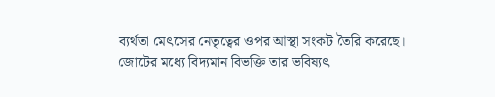ব্যর্থতা মেৎসের নেতৃত্বের ওপর আস্থা সংকট তৈরি করেছে। জোটের মধ্যে বিদ্যমান বিভক্তি তার ভবিষ্যৎ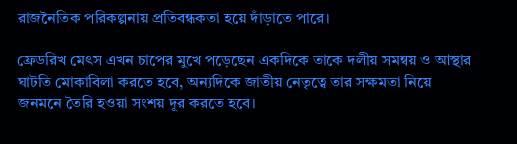রাজনৈতিক পরিকল্পনায় প্রতিবন্ধকতা হয়ে দাঁড়াতে পারে।

ফ্রেডরিখ মেৎস এখন চাপের মুখে পড়েছেন একদিকে তাকে দলীয় সমন্বয় ও আস্থার ঘাটতি মোকাবিলা করতে হবে, অন্যদিকে জাতীয় নেতৃত্বে তার সক্ষমতা নিয়ে জনমনে তৈরি হওয়া সংশয় দূর করতে হবে।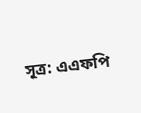সূত্র: এএফপি